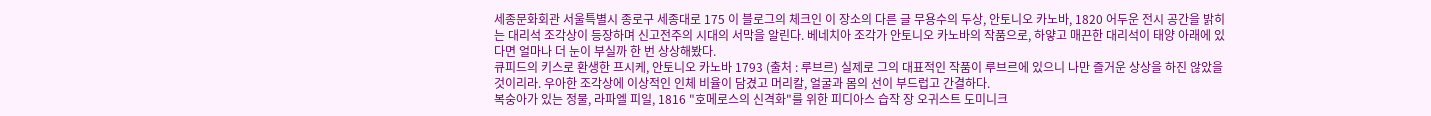세종문화회관 서울특별시 종로구 세종대로 175 이 블로그의 체크인 이 장소의 다른 글 무용수의 두상, 안토니오 카노바, 1820 어두운 전시 공간을 밝히는 대리석 조각상이 등장하며 신고전주의 시대의 서막을 알린다. 베네치아 조각가 안토니오 카노바의 작품으로, 하얗고 매끈한 대리석이 태양 아래에 있다면 얼마나 더 눈이 부실까 한 번 상상해봤다.
큐피드의 키스로 환생한 프시케, 안토니오 카노바 1793 (출처 : 루브르) 실제로 그의 대표적인 작품이 루브르에 있으니 나만 즐거운 상상을 하진 않았을 것이리라. 우아한 조각상에 이상적인 인체 비율이 담겼고 머리칼, 얼굴과 몸의 선이 부드럽고 간결하다.
복숭아가 있는 정물, 라파엘 피일, 1816 "호메로스의 신격화"를 위한 피디아스 습작 장 오귀스트 도미니크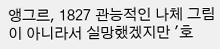앵그르, 1827 관능적인 나체 그림이 아니라서 실망했겠지만 '호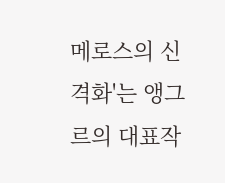메로스의 신격화'는 앵그르의 대표작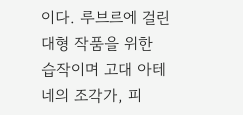이다. 루브르에 걸린 대형 작품을 위한 습작이며 고대 아테네의 조각가, 피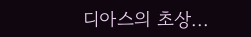디아스의 초상...